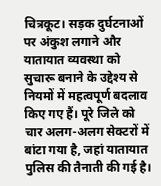चित्रकूट। सड़क दुर्घटनाओं पर अंकुश लगाने और यातायात व्यवस्था को सुचारू बनाने के उद्देश्य से नियमों में महत्वपूर्ण बदलाव किए गए हैं। पूरे जिले को चार अलग-अलग सेक्टरों में बांटा गया है, जहां यातायात पुलिस की तैनाती की गई है।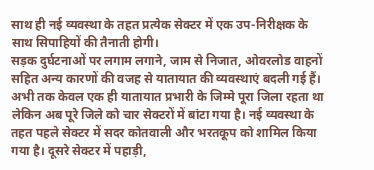साथ ही नई व्यवस्था के तहत प्रत्येक सेक्टर में एक उप-निरीक्षक के साथ सिपाहियों की तैनाती होगी।
सड़क दुर्घटनाओं पर लगाम लगाने, जाम से निजात, ओवरलोड वाहनों सहित अन्य कारणों की वजह से यातायात की व्यवस्थाएं बदली गई हैं। अभी तक केवल एक ही यातायात प्रभारी के जिम्मे पूरा जिला रहता था लेकिन अब पूरे जिले को चार सेक्टरों में बांटा गया है। नई व्यवस्था के तहत पहले सेक्टर में सदर कोतवाली और भरतकूप को शामिल किया गया है। दूसरे सेक्टर में पहाड़ी,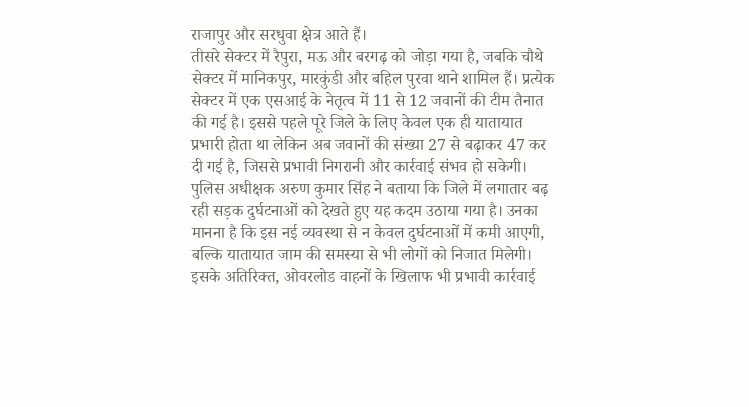राजापुर और सरधुवा क्षेत्र आते हैं।
तीसरे सेक्टर में रैपुरा, मऊ और बरगढ़ को जोड़ा गया है, जबकि चौथे सेक्टर में मानिकपुर, मारकुंडी और बहिल पुरवा थाने शामिल हैं। प्रत्येक सेक्टर में एक एसआई के नेतृत्व में 11 से 12 जवानों की टीम तैनात की गई है। इससे पहले पूरे जिले के लिए केवल एक ही यातायात प्रभारी होता था लेकिन अब जवानों की संख्या 27 से बढ़ाकर 47 कर दी गई है, जिससे प्रभावी निगरानी और कार्रवाई संभव हो सकेगी।
पुलिस अधीक्षक अरुण कुमार सिंह ने बताया कि जिले में लगातार बढ़ रही सड़क दुर्घटनाओं को देखते हुए यह कदम उठाया गया है। उनका मानना है कि इस नई व्यवस्था से न केवल दुर्घटनाओं में कमी आएगी, बल्कि यातायात जाम की समस्या से भी लोगों को निजात मिलेगी। इसके अतिरिक्त, ओवरलोड वाहनों के खिलाफ भी प्रभावी कार्रवाई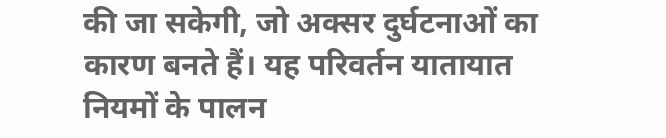की जा सकेगी, जो अक्सर दुर्घटनाओं का कारण बनते हैं। यह परिवर्तन यातायात नियमों के पालन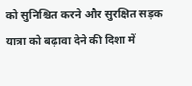को सुनिश्चित करने और सुरक्षित सड़क यात्रा को बढ़ावा देने की दिशा में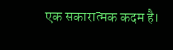एक सकारात्मक कदम है।